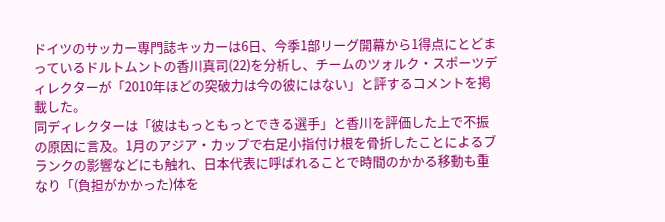ドイツのサッカー専門誌キッカーは6日、今季1部リーグ開幕から1得点にとどまっているドルトムントの香川真司(22)を分析し、チームのツォルク・スポーツディレクターが「2010年ほどの突破力は今の彼にはない」と評するコメントを掲載した。
同ディレクターは「彼はもっともっとできる選手」と香川を評価した上で不振の原因に言及。1月のアジア・カップで右足小指付け根を骨折したことによるブランクの影響などにも触れ、日本代表に呼ばれることで時間のかかる移動も重なり「(負担がかかった)体を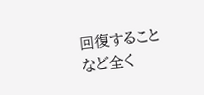回復することなど全く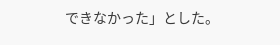できなかった」とした。